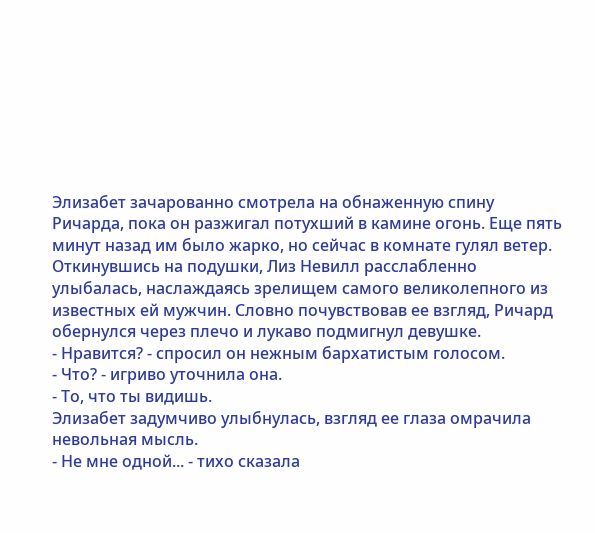Элизабет зачарованно смотрела на обнаженную спину Ричарда, пока он разжигал потухший в камине огонь. Еще пять минут назад им было жарко, но сейчас в комнате гулял ветер. Откинувшись на подушки, Лиз Невилл расслабленно улыбалась, наслаждаясь зрелищем самого великолепного из известных ей мужчин. Словно почувствовав ее взгляд, Ричард обернулся через плечо и лукаво подмигнул девушке.
- Нравится? - спросил он нежным бархатистым голосом.
- Что? - игриво уточнила она.
- То, что ты видишь.
Элизабет задумчиво улыбнулась, взгляд ее глаза омрачила невольная мысль.
- Не мне одной... - тихо сказала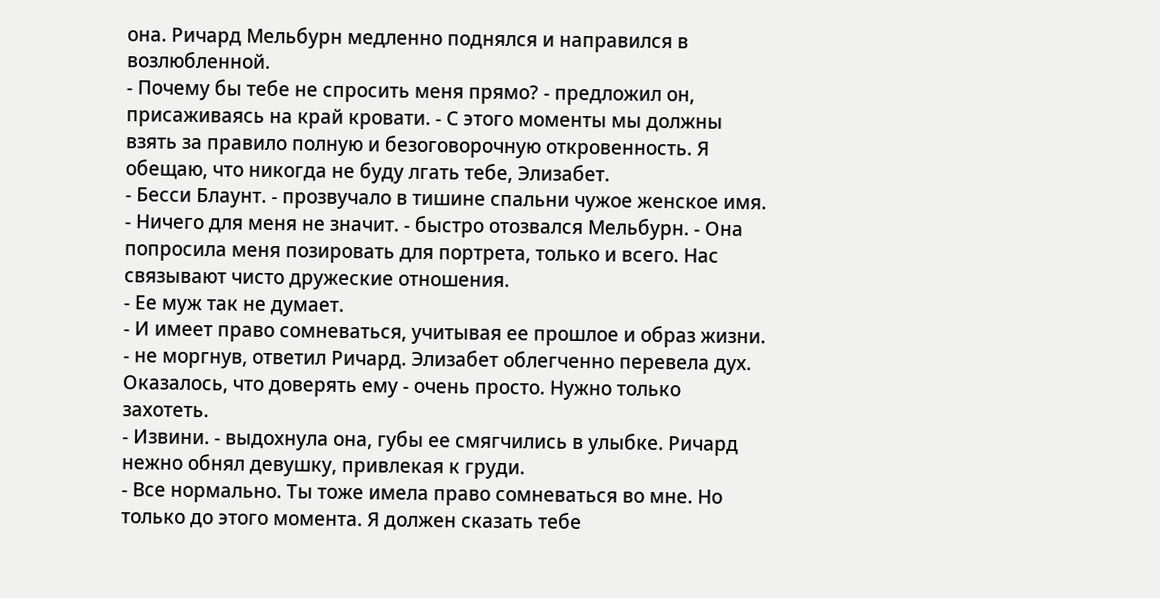она. Ричард Мельбурн медленно поднялся и направился в возлюбленной.
- Почему бы тебе не спросить меня прямо? - предложил он, присаживаясь на край кровати. - С этого моменты мы должны взять за правило полную и безоговорочную откровенность. Я обещаю, что никогда не буду лгать тебе, Элизабет.
- Бесси Блаунт. - прозвучало в тишине спальни чужое женское имя.
- Ничего для меня не значит. - быстро отозвался Мельбурн. - Она попросила меня позировать для портрета, только и всего. Нас связывают чисто дружеские отношения.
- Ее муж так не думает.
- И имеет право сомневаться, учитывая ее прошлое и образ жизни. - не моргнув, ответил Ричард. Элизабет облегченно перевела дух. Оказалось, что доверять ему - очень просто. Нужно только захотеть.
- Извини. - выдохнула она, губы ее смягчились в улыбке. Ричард нежно обнял девушку, привлекая к груди.
- Все нормально. Ты тоже имела право сомневаться во мне. Но только до этого момента. Я должен сказать тебе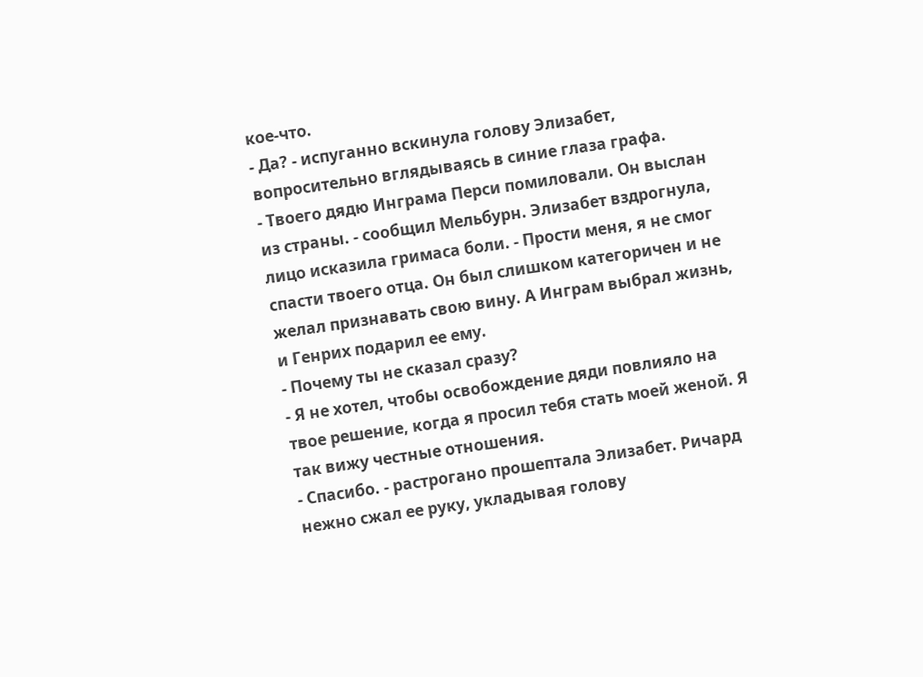кое-что.
- Да? - испуганно вскинула голову Элизабет, вопросительно вглядываясь в синие глаза графа.
- Твоего дядю Инграма Перси помиловали. Он выслан из страны. - сообщил Мельбурн. Элизабет вздрогнула, лицо исказила гримаса боли. - Прости меня, я не смог спасти твоего отца. Он был слишком категоричен и не желал признавать свою вину. А Инграм выбрал жизнь, и Генрих подарил ее ему.
- Почему ты не сказал сразу?
- Я не хотел, чтобы освобождение дяди повлияло на твое решение, когда я просил тебя стать моей женой. Я так вижу честные отношения.
- Спасибо. - растрогано прошептала Элизабет. Ричард нежно сжал ее руку, укладывая голову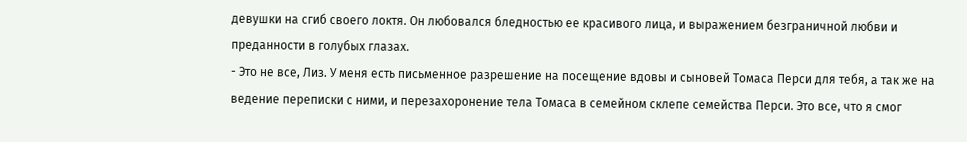девушки на сгиб своего локтя. Он любовался бледностью ее красивого лица, и выражением безграничной любви и преданности в голубых глазах.
- Это не все, Лиз. У меня есть письменное разрешение на посещение вдовы и сыновей Томаса Перси для тебя, а так же на ведение переписки с ними, и перезахоронение тела Томаса в семейном склепе семейства Перси. Это все, что я смог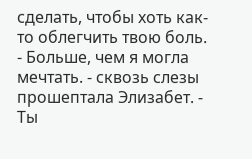сделать, чтобы хоть как-то облегчить твою боль.
- Больше, чем я могла мечтать. - сквозь слезы прошептала Элизабет. - Ты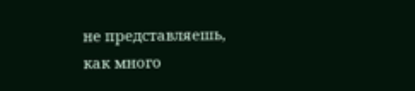не представляешь, как много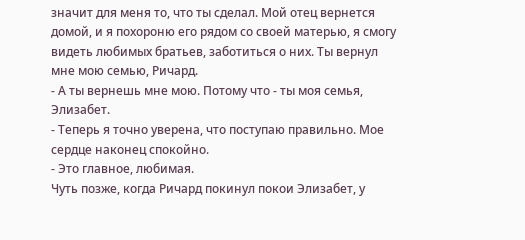значит для меня то, что ты сделал. Мой отец вернется домой, и я похороню его рядом со своей матерью, я смогу видеть любимых братьев, заботиться о них. Ты вернул мне мою семью, Ричард.
- А ты вернешь мне мою. Потому что - ты моя семья, Элизабет.
- Теперь я точно уверена, что поступаю правильно. Мое сердце наконец спокойно.
- Это главное, любимая.
Чуть позже, когда Ричард покинул покои Элизабет, у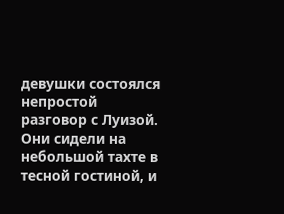девушки состоялся непростой разговор с Луизой. Они сидели на небольшой тахте в тесной гостиной, и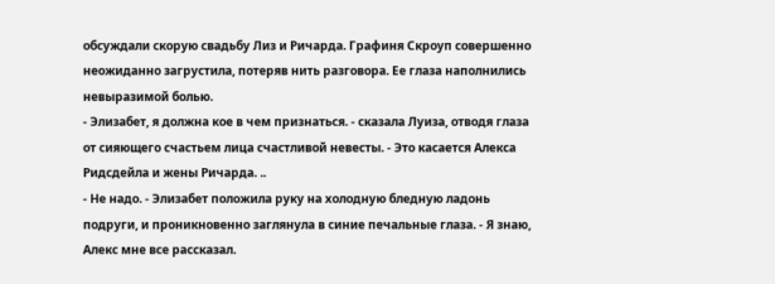обсуждали скорую свадьбу Лиз и Ричарда. Графиня Скроуп совершенно неожиданно загрустила, потеряв нить разговора. Ее глаза наполнились невыразимой болью.
- Элизабет, я должна кое в чем признаться. - сказала Луиза, отводя глаза от сияющего счастьем лица счастливой невесты. - Это касается Алекса Ридсдейла и жены Ричарда. ..
- Не надо. - Элизабет положила руку на холодную бледную ладонь подруги, и проникновенно заглянула в синие печальные глаза. - Я знаю, Алекс мне все рассказал.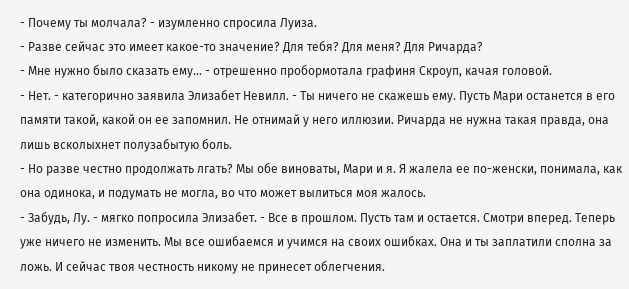- Почему ты молчала? - изумленно спросила Луиза.
- Разве сейчас это имеет какое-то значение? Для тебя? Для меня? Для Ричарда?
- Мне нужно было сказать ему... - отрешенно пробормотала графиня Скроуп, качая головой.
- Нет. - категорично заявила Элизабет Невилл. - Ты ничего не скажешь ему. Пусть Мари останется в его памяти такой, какой он ее запомнил. Не отнимай у него иллюзии. Ричарда не нужна такая правда, она лишь всколыхнет полузабытую боль.
- Но разве честно продолжать лгать? Мы обе виноваты, Мари и я. Я жалела ее по-женски, понимала, как она одинока, и подумать не могла, во что может вылиться моя жалось.
- Забудь, Лу. - мягко попросила Элизабет. - Все в прошлом. Пусть там и остается. Смотри вперед. Теперь уже ничего не изменить. Мы все ошибаемся и учимся на своих ошибках. Она и ты заплатили сполна за ложь. И сейчас твоя честность никому не принесет облегчения.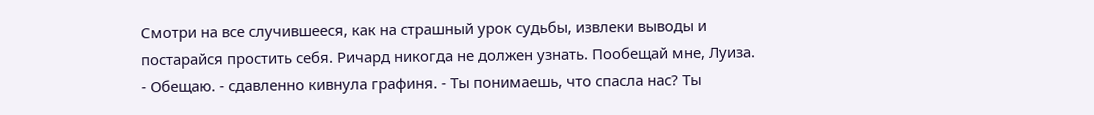Смотри на все случившееся, как на страшный урок судьбы, извлеки выводы и постарайся простить себя. Ричард никогда не должен узнать. Пообещай мне, Луиза.
- Обещаю. - сдавленно кивнула графиня. - Ты понимаешь, что спасла нас? Ты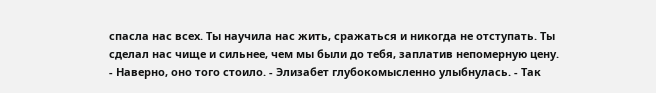спасла нас всех. Ты научила нас жить, сражаться и никогда не отступать. Ты сделал нас чище и сильнее, чем мы были до тебя, заплатив непомерную цену.
- Наверно, оно того стоило. - Элизабет глубокомысленно улыбнулась. - Так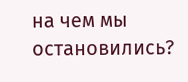на чем мы остановились?